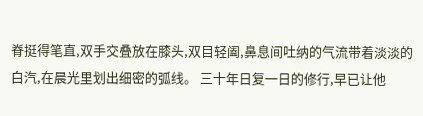脊挺得笔直,双手交叠放在膝头,双目轻阖,鼻息间吐纳的气流带着淡淡的白汽,在晨光里划出细密的弧线。 三十年日复一日的修行,早已让他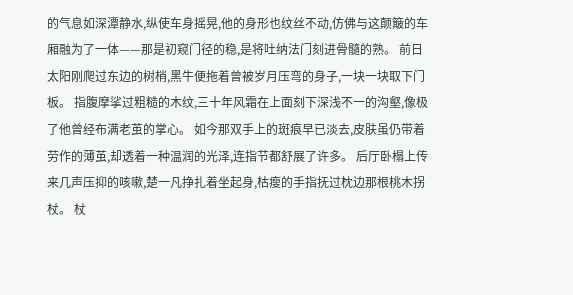的气息如深潭静水,纵使车身摇晃,他的身形也纹丝不动,仿佛与这颠簸的车厢融为了一体——那是初窥门径的稳,是将吐纳法门刻进骨髓的熟。 前日太阳刚爬过东边的树梢,黑牛便拖着曾被岁月压弯的身子,一块一块取下门板。 指腹摩挲过粗糙的木纹,三十年风霜在上面刻下深浅不一的沟壑,像极了他曾经布满老茧的掌心。 如今那双手上的斑痕早已淡去,皮肤虽仍带着劳作的薄茧,却透着一种温润的光泽,连指节都舒展了许多。 后厅卧榻上传来几声压抑的咳嗽,楚一凡挣扎着坐起身,枯瘦的手指抚过枕边那根桃木拐杖。 杖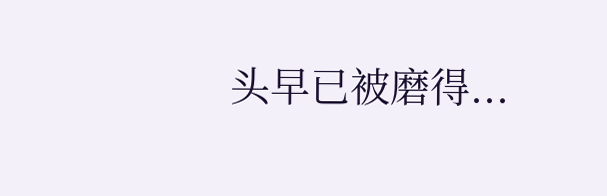头早已被磨得...